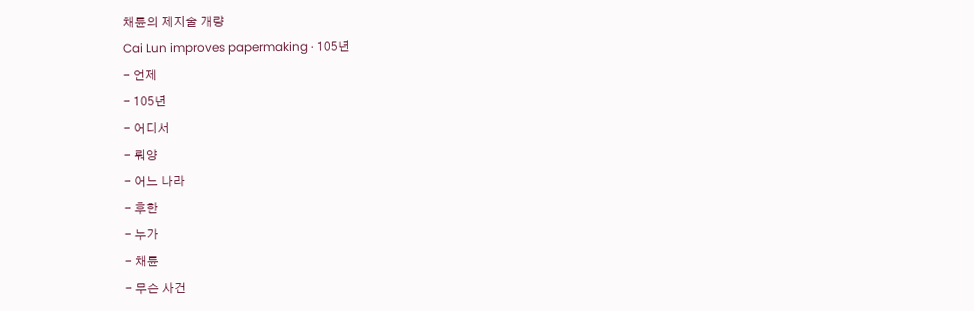채륜의 제지술 개량
Cai Lun improves papermaking · 105년
- 언제
- 105년
- 어디서
- 뤄양
- 어느 나라
- 후한
- 누가
- 채륜
- 무슨 사건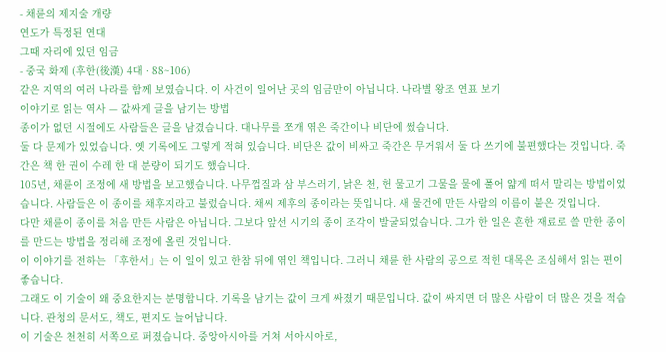- 채륜의 제지술 개량
연도가 특정된 연대
그때 자리에 있던 임금
- 중국 화제 (후한(後漢) 4대 · 88~106)
같은 지역의 여러 나라를 함께 보였습니다. 이 사건이 일어난 곳의 임금만이 아닙니다. 나라별 왕조 연표 보기
이야기로 읽는 역사 — 값싸게 글을 남기는 방법
종이가 없던 시절에도 사람들은 글을 남겼습니다. 대나무를 쪼개 엮은 죽간이나 비단에 썼습니다.
둘 다 문제가 있었습니다. 옛 기록에도 그렇게 적혀 있습니다. 비단은 값이 비싸고 죽간은 무거워서 둘 다 쓰기에 불편했다는 것입니다. 죽간은 책 한 권이 수레 한 대 분량이 되기도 했습니다.
105년, 채륜이 조정에 새 방법을 보고했습니다. 나무껍질과 삼 부스러기, 낡은 천, 헌 물고기 그물을 물에 풀어 얇게 떠서 말리는 방법이었습니다. 사람들은 이 종이를 채후지라고 불렀습니다. 채씨 제후의 종이라는 뜻입니다. 새 물건에 만든 사람의 이름이 붙은 것입니다.
다만 채륜이 종이를 처음 만든 사람은 아닙니다. 그보다 앞선 시기의 종이 조각이 발굴되었습니다. 그가 한 일은 흔한 재료로 쓸 만한 종이를 만드는 방법을 정리해 조정에 올린 것입니다.
이 이야기를 전하는 「후한서」는 이 일이 있고 한참 뒤에 엮인 책입니다. 그러니 채륜 한 사람의 공으로 적힌 대목은 조심해서 읽는 편이 좋습니다.
그래도 이 기술이 왜 중요한지는 분명합니다. 기록을 남기는 값이 크게 싸졌기 때문입니다. 값이 싸지면 더 많은 사람이 더 많은 것을 적습니다. 관청의 문서도, 책도, 편지도 늘어납니다.
이 기술은 천천히 서쪽으로 퍼졌습니다. 중앙아시아를 거쳐 서아시아로,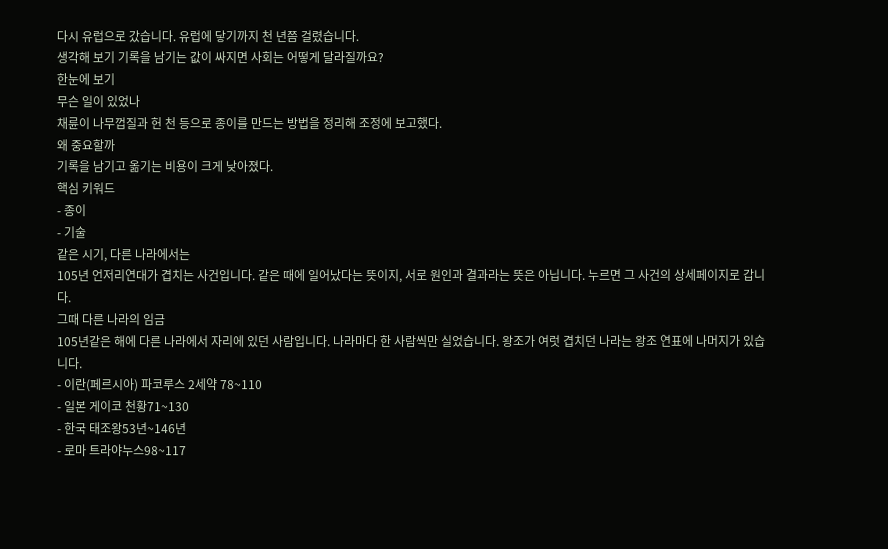다시 유럽으로 갔습니다. 유럽에 닿기까지 천 년쯤 걸렸습니다.
생각해 보기 기록을 남기는 값이 싸지면 사회는 어떻게 달라질까요?
한눈에 보기
무슨 일이 있었나
채륜이 나무껍질과 헌 천 등으로 종이를 만드는 방법을 정리해 조정에 보고했다.
왜 중요할까
기록을 남기고 옮기는 비용이 크게 낮아졌다.
핵심 키워드
- 종이
- 기술
같은 시기, 다른 나라에서는
105년 언저리연대가 겹치는 사건입니다. 같은 때에 일어났다는 뜻이지, 서로 원인과 결과라는 뜻은 아닙니다. 누르면 그 사건의 상세페이지로 갑니다.
그때 다른 나라의 임금
105년같은 해에 다른 나라에서 자리에 있던 사람입니다. 나라마다 한 사람씩만 실었습니다. 왕조가 여럿 겹치던 나라는 왕조 연표에 나머지가 있습니다.
- 이란(페르시아) 파코루스 2세약 78~110
- 일본 게이코 천황71~130
- 한국 태조왕53년~146년
- 로마 트라야누스98~117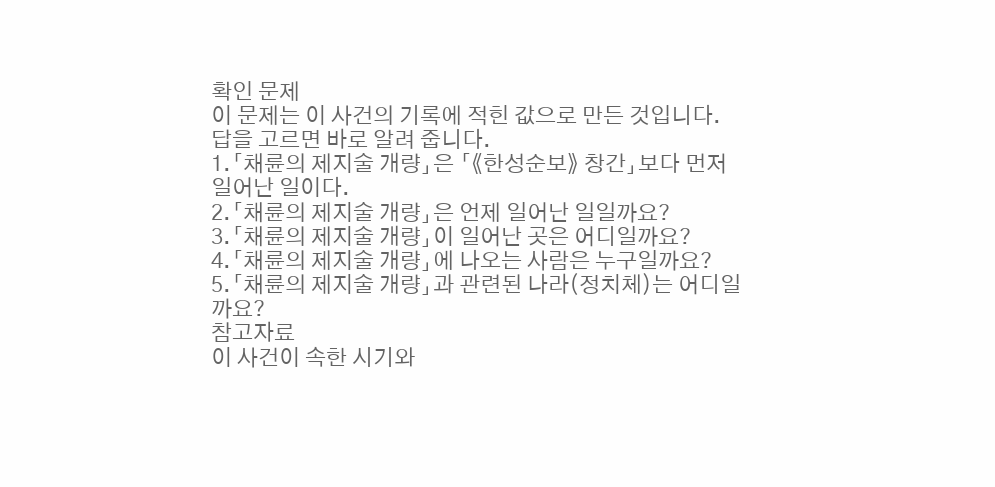확인 문제
이 문제는 이 사건의 기록에 적힌 값으로 만든 것입니다. 답을 고르면 바로 알려 줍니다.
1.「채륜의 제지술 개량」은 「《한성순보》 창간」보다 먼저 일어난 일이다.
2.「채륜의 제지술 개량」은 언제 일어난 일일까요?
3.「채륜의 제지술 개량」이 일어난 곳은 어디일까요?
4.「채륜의 제지술 개량」에 나오는 사람은 누구일까요?
5.「채륜의 제지술 개량」과 관련된 나라(정치체)는 어디일까요?
참고자료
이 사건이 속한 시기와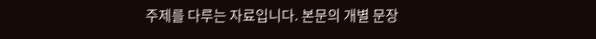주제를 다루는 자료입니다. 본문의 개별 문장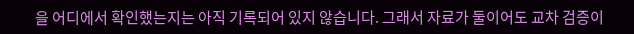을 어디에서 확인했는지는 아직 기록되어 있지 않습니다. 그래서 자료가 둘이어도 교차 검증이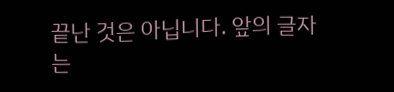끝난 것은 아닙니다. 앞의 글자는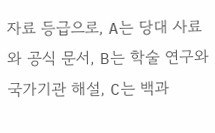자료 등급으로, A는 당대 사료와 공식 문서, B는 학술 연구와 국가기관 해설, C는 백과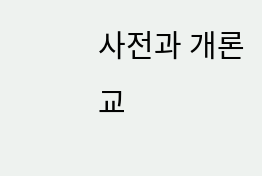사전과 개론 교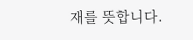재를 뜻합니다.